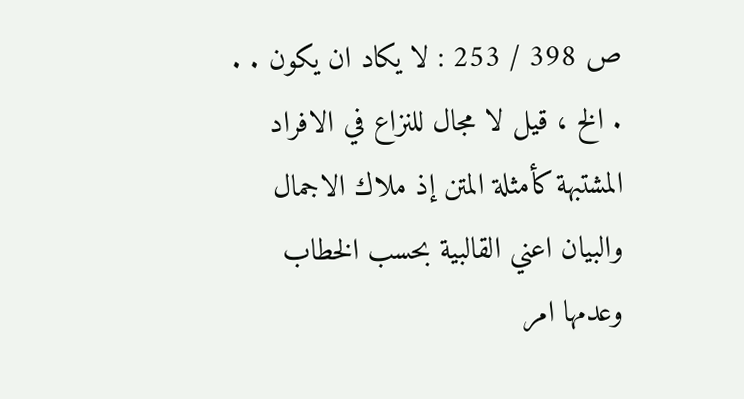ص 398 / 253 : لا يكاد ان يكون . . . الخ ، قيل لا مجال للنزاع في الافراد المشتبهة كأمثلة المتن إذ ملاك الاجمال والبيان اعني القالبية بحسب الخطاب وعدمها امر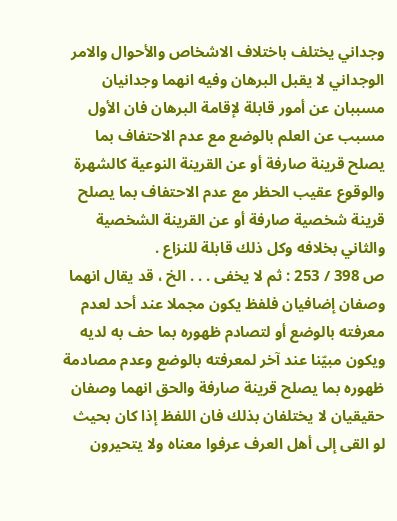وجداني يختلف باختلاف الاشخاص والأحوال والامر الوجداني لا يقبل البرهان وفيه انهما وجدانيان مسببان عن أمور قابلة لإقامة البرهان فان الأول مسبب عن العلم بالوضع مع عدم الاحتفاف بما يصلح قرينة صارفة أو عن القرينة النوعية كالشهرة والوقوع عقيب الحظر مع عدم الاحتفاف بما يصلح قرينة شخصية صارفة أو عن القرينة الشخصية والثاني بخلافه وكل ذلك قابلة للنزاع .
ص 398 / 253 : ثم لا يخفى . . . الخ ، قد يقال انهما وصفان إضافيان فلفظ يكون مجملا عند أحد لعدم معرفته بالوضع أو لتصادم ظهوره بما حف به لديه ويكون مبيّنا عند آخر لمعرفته بالوضع وعدم مصادمة ظهوره بما يصلح قرينة صارفة والحق انهما وصفان حقيقيان لا يختلفان بذلك فان اللفظ إذا كان بحيث لو القى إلى أهل العرف عرفوا معناه ولا يتحيرون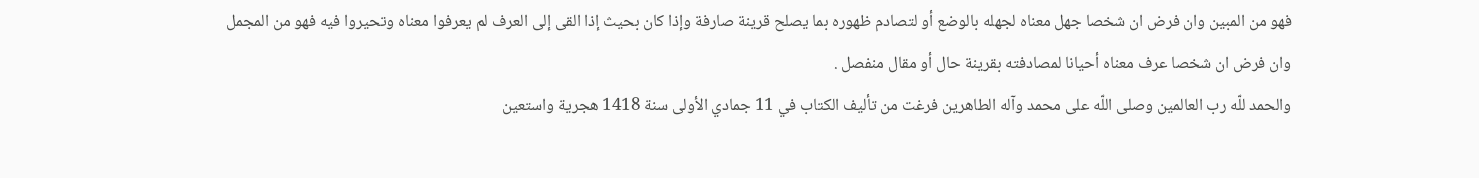فهو من المبين وان فرض ان شخصا جهل معناه لجهله بالوضع أو لتصادم ظهوره بما يصلح قرينة صارفة وإذا كان بحيث إذا القى إلى العرف لم يعرفوا معناه وتحيروا فيه فهو من المجمل وان فرض ان شخصا عرف معناه أحيانا لمصادفته بقرينة حال أو مقال منفصل .
والحمد للّه رب العالمين وصلى اللّه على محمد وآله الطاهرين فرغت من تأليف الكتاب في 11 جمادي الأولى سنة 1418 هجرية واستعين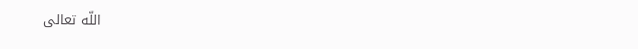اللّه تعالى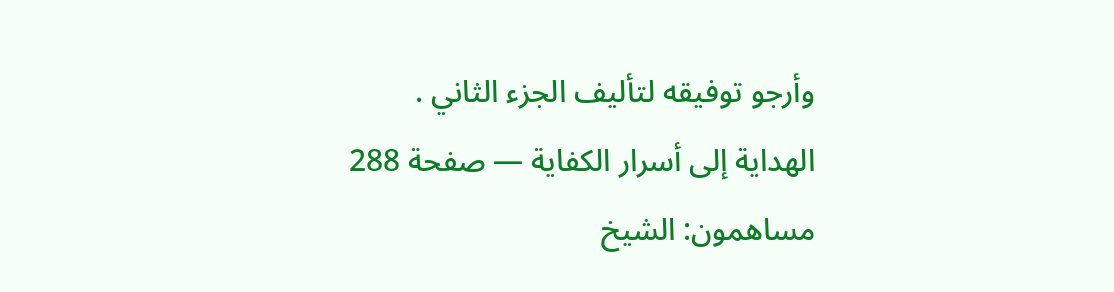وأرجو توفيقه لتأليف الجزء الثاني .
الهداية إلى أسرار الكفاية — صفحة 288
مساهمون: الشيخ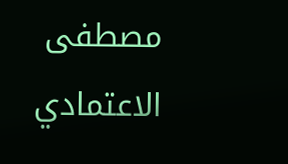مصطفى الاعتمادي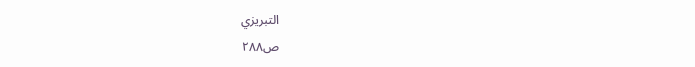التبريزي
ص٢٨٨